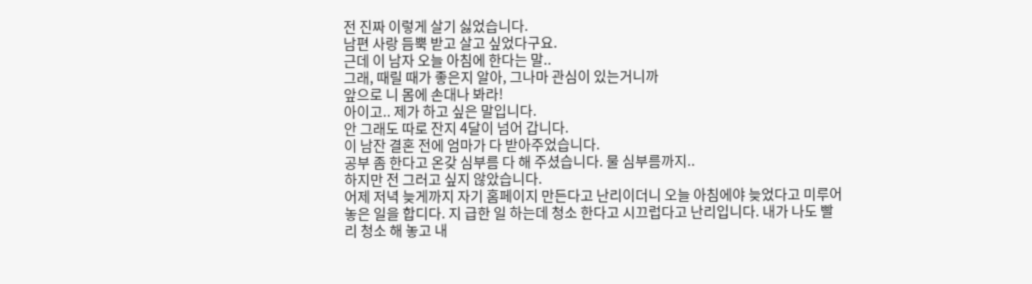전 진짜 이렇게 살기 싫었습니다.
남편 사랑 듬뿍 받고 살고 싶었다구요.
근데 이 남자 오늘 아침에 한다는 말..
그래, 때릴 때가 좋은지 알아, 그나마 관심이 있는거니까
앞으로 니 몸에 손대나 봐라!
아이고.. 제가 하고 싶은 말입니다.
안 그래도 따로 잔지 4달이 넘어 갑니다.
이 남잔 결혼 전에 엄마가 다 받아주었습니다.
공부 좀 한다고 온갖 심부름 다 해 주셨습니다. 물 심부름까지..
하지만 전 그러고 싶지 않았습니다.
어제 저녁 늦게까지 자기 홈페이지 만든다고 난리이더니 오늘 아침에야 늦었다고 미루어 놓은 일을 합디다. 지 급한 일 하는데 청소 한다고 시끄럽다고 난리입니다. 내가 나도 빨리 청소 해 놓고 내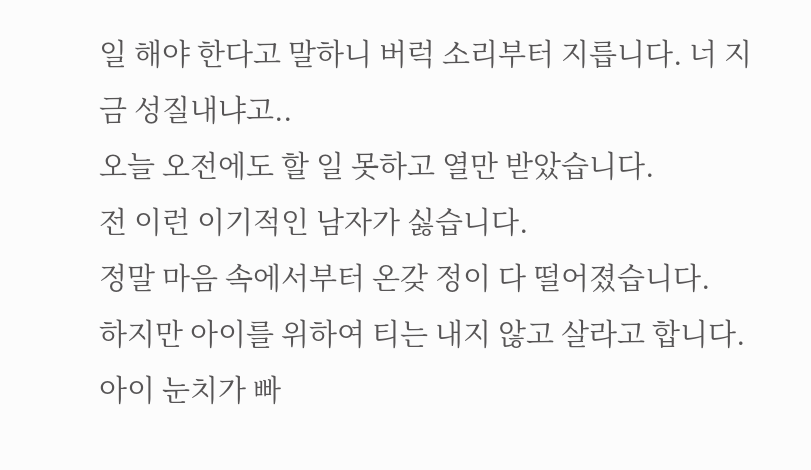일 해야 한다고 말하니 버럭 소리부터 지릅니다. 너 지금 성질내냐고..
오늘 오전에도 할 일 못하고 열만 받았습니다.
전 이런 이기적인 남자가 싫습니다.
정말 마음 속에서부터 온갖 정이 다 떨어졌습니다.
하지만 아이를 위하여 티는 내지 않고 살라고 합니다.
아이 눈치가 빠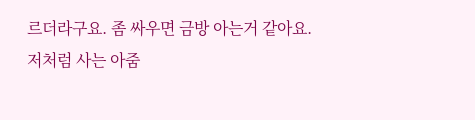르더라구요. 좀 싸우면 금방 아는거 같아요.
저처럼 사는 아줌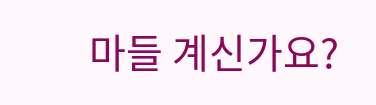마들 계신가요?